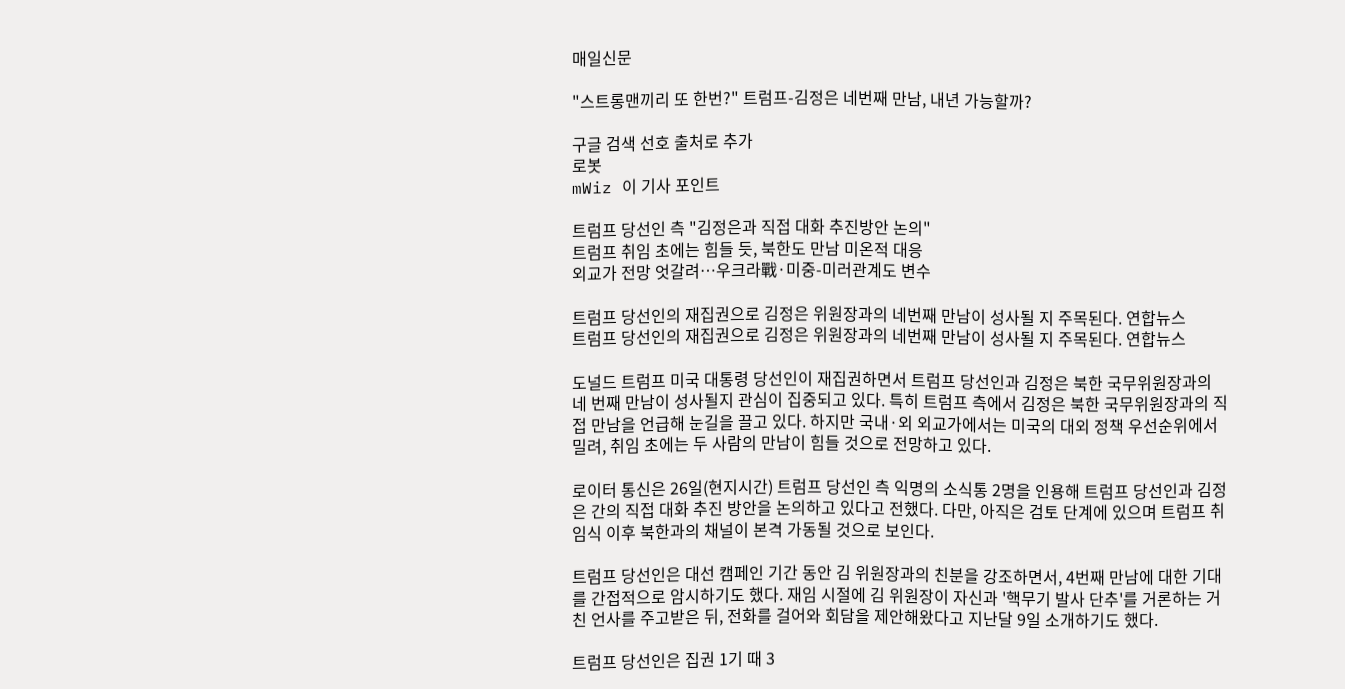매일신문

"스트롱맨끼리 또 한번?" 트럼프-김정은 네번째 만남, 내년 가능할까?

구글 검색 선호 출처로 추가
로봇
mWiz 이 기사 포인트

트럼프 당선인 측 "김정은과 직접 대화 추진방안 논의"
트럼프 취임 초에는 힘들 듯, 북한도 만남 미온적 대응
외교가 전망 엇갈려…우크라戰·미중-미러관계도 변수

트럼프 당선인의 재집권으로 김정은 위원장과의 네번째 만남이 성사될 지 주목된다. 연합뉴스
트럼프 당선인의 재집권으로 김정은 위원장과의 네번째 만남이 성사될 지 주목된다. 연합뉴스

도널드 트럼프 미국 대통령 당선인이 재집권하면서 트럼프 당선인과 김정은 북한 국무위원장과의 네 번째 만남이 성사될지 관심이 집중되고 있다. 특히 트럼프 측에서 김정은 북한 국무위원장과의 직접 만남을 언급해 눈길을 끌고 있다. 하지만 국내·외 외교가에서는 미국의 대외 정책 우선순위에서 밀려, 취임 초에는 두 사람의 만남이 힘들 것으로 전망하고 있다.

로이터 통신은 26일(현지시간) 트럼프 당선인 측 익명의 소식통 2명을 인용해 트럼프 당선인과 김정은 간의 직접 대화 추진 방안을 논의하고 있다고 전했다. 다만, 아직은 검토 단계에 있으며 트럼프 취임식 이후 북한과의 채널이 본격 가동될 것으로 보인다.

트럼프 당선인은 대선 캠페인 기간 동안 김 위원장과의 친분을 강조하면서, 4번째 만남에 대한 기대를 간접적으로 암시하기도 했다. 재임 시절에 김 위원장이 자신과 '핵무기 발사 단추'를 거론하는 거친 언사를 주고받은 뒤, 전화를 걸어와 회담을 제안해왔다고 지난달 9일 소개하기도 했다.

트럼프 당선인은 집권 1기 때 3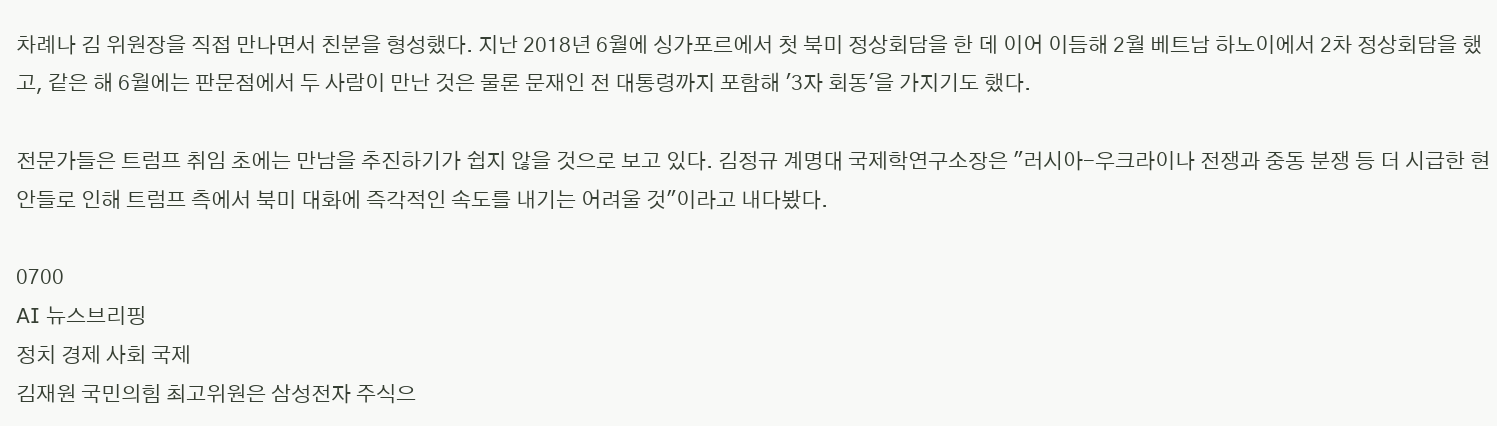차례나 김 위원장을 직접 만나면서 친분을 형성했다. 지난 2018년 6월에 싱가포르에서 첫 북미 정상회담을 한 데 이어 이듬해 2월 베트남 하노이에서 2차 정상회담을 했고, 같은 해 6월에는 판문점에서 두 사람이 만난 것은 물론 문재인 전 대통령까지 포함해 '3자 회동'을 가지기도 했다.

전문가들은 트럼프 취임 초에는 만남을 추진하기가 쉽지 않을 것으로 보고 있다. 김정규 계명대 국제학연구소장은 "러시아-우크라이나 전쟁과 중동 분쟁 등 더 시급한 현안들로 인해 트럼프 측에서 북미 대화에 즉각적인 속도를 내기는 어려울 것"이라고 내다봤다.

0700
AI 뉴스브리핑
정치 경제 사회 국제
김재원 국민의힘 최고위원은 삼성전자 주식으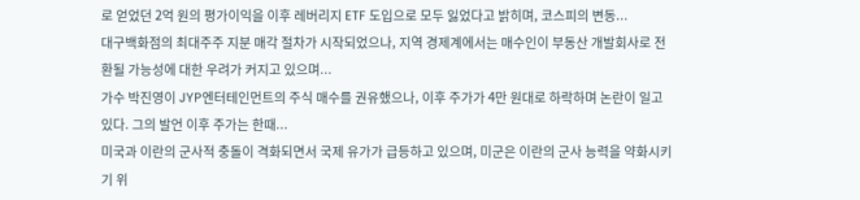로 얻었던 2억 원의 평가이익을 이후 레버리지 ETF 도입으로 모두 잃었다고 밝히며, 코스피의 변동...
대구백화점의 최대주주 지분 매각 절차가 시작되었으나, 지역 경제계에서는 매수인이 부동산 개발회사로 전환될 가능성에 대한 우려가 커지고 있으며...
가수 박진영이 JYP엔터테인먼트의 주식 매수를 권유했으나, 이후 주가가 4만 원대로 하락하며 논란이 일고 있다. 그의 발언 이후 주가는 한때...
미국과 이란의 군사적 충돌이 격화되면서 국제 유가가 급등하고 있으며, 미군은 이란의 군사 능력을 약화시키기 위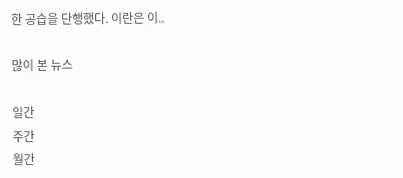한 공습을 단행했다. 이란은 이..

많이 본 뉴스

일간
주간
월간